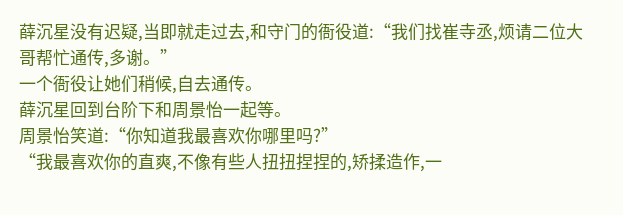薛沉星没有迟疑,当即就走过去,和守门的衙役道:“我们找崔寺丞,烦请二位大哥帮忙通传,多谢。”
一个衙役让她们稍候,自去通传。
薛沉星回到台阶下和周景怡一起等。
周景怡笑道:“你知道我最喜欢你哪里吗?”
“我最喜欢你的直爽,不像有些人扭扭捏捏的,矫揉造作,一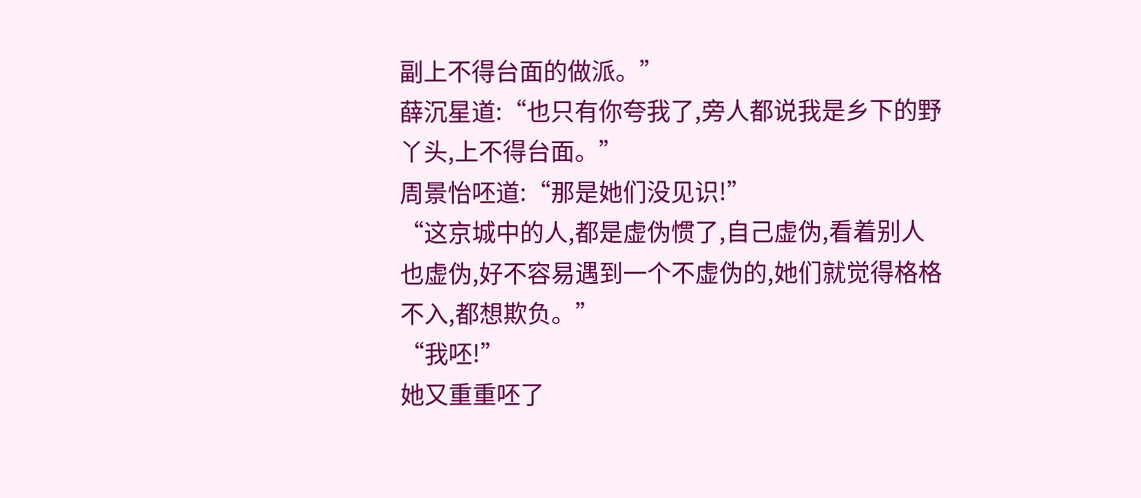副上不得台面的做派。”
薛沉星道:“也只有你夸我了,旁人都说我是乡下的野丫头,上不得台面。”
周景怡呸道:“那是她们没见识!”
“这京城中的人,都是虚伪惯了,自己虚伪,看着别人也虚伪,好不容易遇到一个不虚伪的,她们就觉得格格不入,都想欺负。”
“我呸!”
她又重重呸了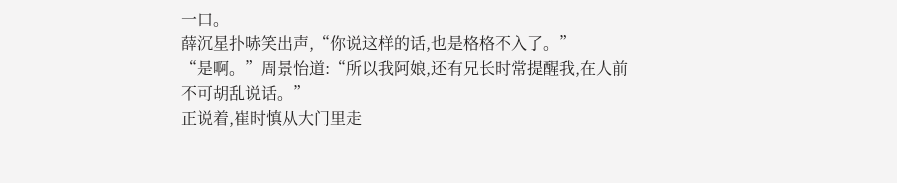一口。
薛沉星扑哧笑出声,“你说这样的话,也是格格不入了。”
“是啊。”周景怡道:“所以我阿娘,还有兄长时常提醒我,在人前不可胡乱说话。”
正说着,崔时慎从大门里走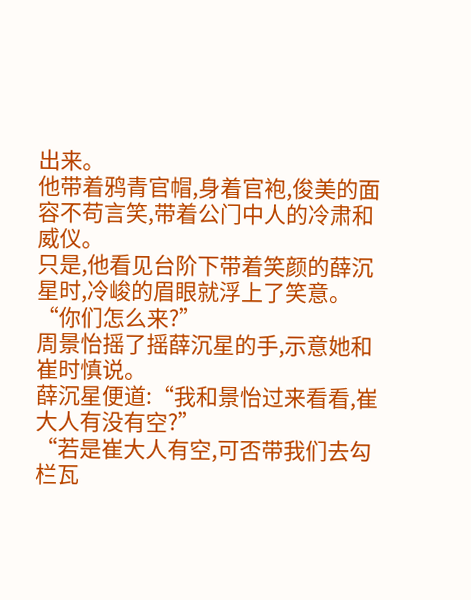出来。
他带着鸦青官帽,身着官袍,俊美的面容不苟言笑,带着公门中人的冷肃和威仪。
只是,他看见台阶下带着笑颜的薛沉星时,冷峻的眉眼就浮上了笑意。
“你们怎么来?”
周景怡摇了摇薛沉星的手,示意她和崔时慎说。
薛沉星便道:“我和景怡过来看看,崔大人有没有空?”
“若是崔大人有空,可否带我们去勾栏瓦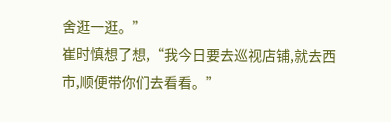舍逛一逛。”
崔时慎想了想,“我今日要去巡视店铺,就去西市,顺便带你们去看看。”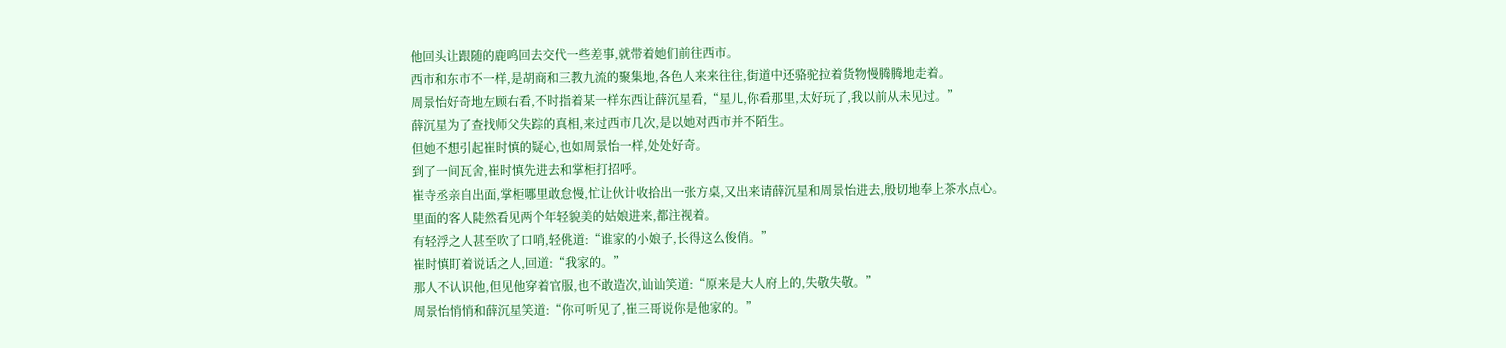他回头让跟随的鹿鸣回去交代一些差事,就带着她们前往西市。
西市和东市不一样,是胡商和三教九流的聚集地,各色人来来往往,街道中还骆驼拉着货物慢腾腾地走着。
周景怡好奇地左顾右看,不时指着某一样东西让薛沉星看,“星儿,你看那里,太好玩了,我以前从未见过。”
薛沉星为了查找师父失踪的真相,来过西市几次,是以她对西市并不陌生。
但她不想引起崔时慎的疑心,也如周景怡一样,处处好奇。
到了一间瓦舍,崔时慎先进去和掌柜打招呼。
崔寺丞亲自出面,掌柜哪里敢怠慢,忙让伙计收拾出一张方桌,又出来请薛沉星和周景怡进去,殷切地奉上茶水点心。
里面的客人陡然看见两个年轻貌美的姑娘进来,都注视着。
有轻浮之人甚至吹了口哨,轻佻道:“谁家的小娘子,长得这么俊俏。”
崔时慎盯着说话之人,回道:“我家的。”
那人不认识他,但见他穿着官服,也不敢造次,讪讪笑道:“原来是大人府上的,失敬失敬。”
周景怡悄悄和薛沉星笑道:“你可听见了,崔三哥说你是他家的。”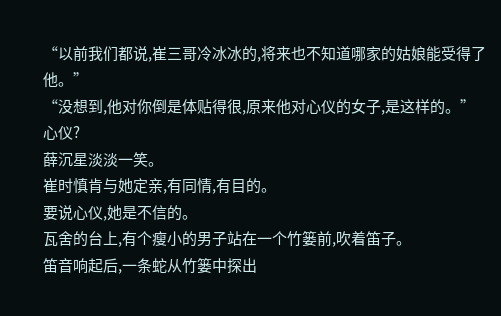“以前我们都说,崔三哥冷冰冰的,将来也不知道哪家的姑娘能受得了他。”
“没想到,他对你倒是体贴得很,原来他对心仪的女子,是这样的。”
心仪?
薛沉星淡淡一笑。
崔时慎肯与她定亲,有同情,有目的。
要说心仪,她是不信的。
瓦舍的台上,有个瘦小的男子站在一个竹篓前,吹着笛子。
笛音响起后,一条蛇从竹篓中探出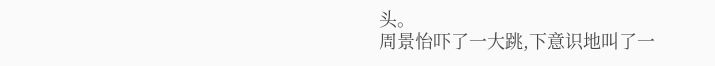头。
周景怡吓了一大跳,下意识地叫了一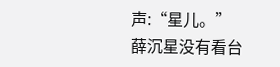声:“星儿。”
薛沉星没有看台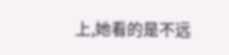上,她看的是不远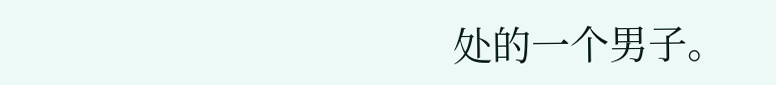处的一个男子。